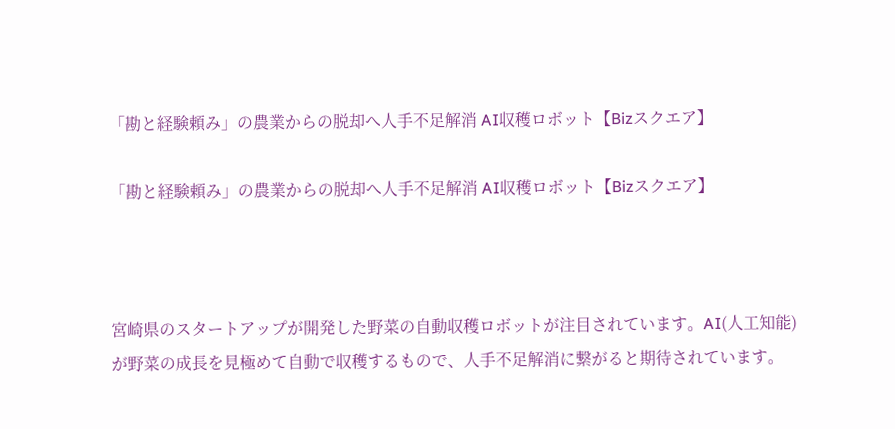「勘と経験頼み」の農業からの脱却へ人手不足解消 AI収穫ロボット【Bizスクエア】

「勘と経験頼み」の農業からの脱却へ人手不足解消 AI収穫ロボット【Bizスクエア】



宮崎県のスタートアップが開発した野菜の自動収穫ロボットが注目されています。AI(人工知能)が野菜の成長を見極めて自動で収穫するもので、人手不足解消に繋がると期待されています。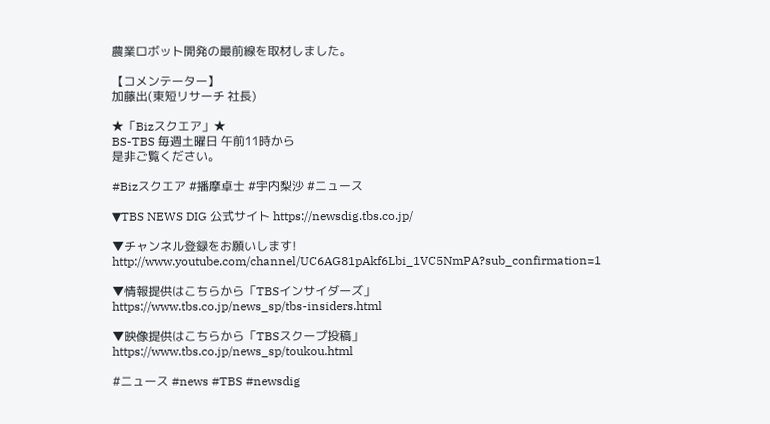農業ロボット開発の最前線を取材しました。

【コメンテーター】
加藤出(東短リサーチ 社長)

★「Bizスクエア」★
BS-TBS 毎週土曜日 午前11時から
是非ご覧ください。

#Bizスクエア #播摩卓士 #宇内梨沙 #ニュース

▼TBS NEWS DIG 公式サイト https://newsdig.tbs.co.jp/

▼チャンネル登録をお願いします!
http://www.youtube.com/channel/UC6AG81pAkf6Lbi_1VC5NmPA?sub_confirmation=1

▼情報提供はこちらから「TBSインサイダーズ」
https://www.tbs.co.jp/news_sp/tbs-insiders.html

▼映像提供はこちらから「TBSスクープ投稿」
https://www.tbs.co.jp/news_sp/toukou.html

#ニュース #news #TBS #newsdig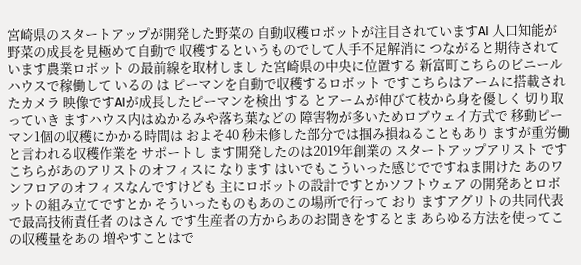宮崎県のスタートアップが開発した野菜の 自動収穫ロボットが注目されていますAI 人口知能が野菜の成長を見極めて自動で 収穫するというものでして人手不足解消に つながると期待されています農業ロボット の最前線を取材しまし た宮崎県の中央に位置する 新富町こちらのビニールハウスで稼働して いるの は ピーマンを自動で収穫するロボット ですこちらはアームに搭載されたカメラ 映像ですAIが成長したピーマンを検出 する とアームが伸びて枝から身を優しく 切り取っていき ますハウス内はぬかるみや落ち葉などの 障害物が多いためロブウェイ方式で 移動ピーマン1個の収穫にかかる時間は およそ40 秒未修した部分では掴み損ねることもあり ますが重労働と言われる収穫作業を サポートし ます開発したのは2019年創業の スタートアップアリスト ですこちらがあのアリストのオフィスに なります はいでもこういった感じでですねま開けた あのワンフロアのオフィスなんですけども 主にロボットの設計ですとかソフトウェア の開発あとロボットの組み立てですとか そういったものもあのこの場所で行って おり ますアグリトの共同代表で最高技術責任者 のはさん です生産者の方からあのお聞きをするとま あらゆる方法を使ってこの収穫量をあの 増やすことはで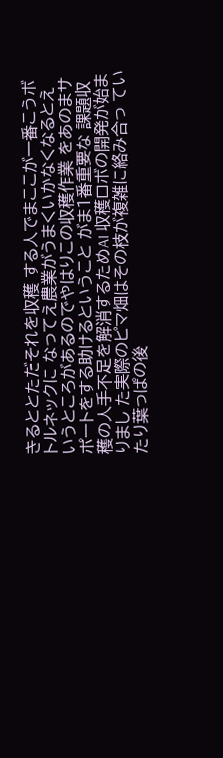きるととただそれを収穫 する人でまここが一番こうボトルネックに なってえ農業がうまくいかなくなるとえ いうところがあるのでやはりこの収穫作業 をあのまサポートをする助けるということ がま1番重要な 課題収穫の人手不足を解消するためAI 収穫ロボの開発が始まりまし た実際のピマ畑はその枝が複雑に絡み合っ ていたり葉っぱの後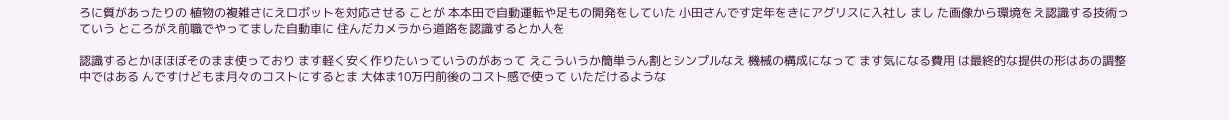ろに質があったりの 植物の複雑さにえロボットを対応させる ことが 本本田で自動運転や足もの開発をしていた 小田さんです定年をきにアグリスに入社し まし た画像から環境をえ認識する技術っていう ところがえ前職でやってました自動車に 住んだカメラから道路を認識するとか人を

認識するとかほほぼそのまま使っており ます軽く安く作りたいっていうのがあって えこういうか簡単うん割とシンプルなえ 機械の構成になって ます気になる費用 は最終的な提供の形はあの調整中ではある んですけどもま月々のコストにするとま 大体ま10万円前後のコスト感で使って いただけるような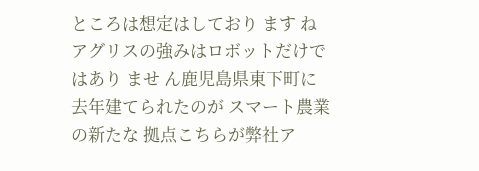ところは想定はしており ます ねアグリスの強みはロボットだけではあり ませ ん鹿児島県東下町に去年建てられたのが スマート農業の新たな 拠点こちらが弊社ア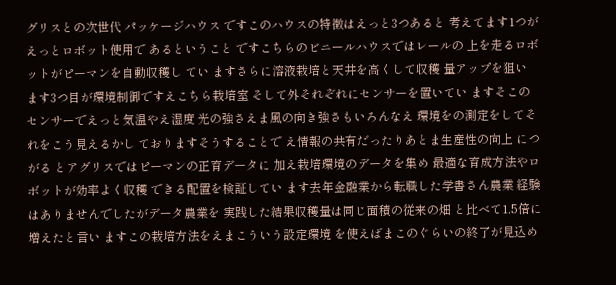グリスとの次世代 パッケージハウス ですこのハウスの特徴はえっと3つあると 考えてます1つがえっとロボット使用で あるということ ですこちらのビニールハウスではレールの 上を走るロボットがピーマンを自動収穫し てい ますさらに溶液栽培と天井を高くして収穫 量アップを狙い ます3つ目が環境制御ですえこちら栽培室 そして外それぞれにセンサーを置いてい ますそこのセンサーでえっと気温やえ湿度 光の強さえま風の向き強さもいろんなえ 環境をの測定をしてそれをこう見えるかし ておりますそうすることで え情報の共有だったりあとま生産性の向上 につがる とアグリスではピーマンの正育データに 加え栽培環境のデータを集め 最適な育成方法やロボットが効率よく収穫 できる配置を検証してい ます去年金融業から転職した学書さん農業 経験はありませんでしたがデータ農業を 実践した結果収穫量は同じ面積の従来の畑 と比べて1.5倍に増えたと言い ますこの栽培方法をえまこういう設定環境 を使えばまこのぐらいの終了が見込め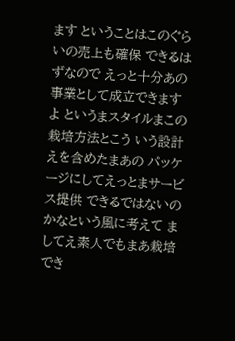ます ということはこのぐらいの売上も確保 できるはずなので えっと十分あの事業として成立できますよ というまスタイルまこの栽培方法とこう いう設計えを含めたまあの パッケージにしてえっとまサービス提供 できるではないのかなという風に考えて ましてえ素人でもまあ栽培でき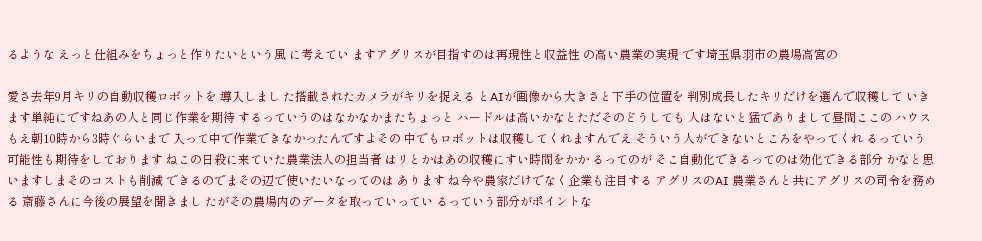るような えっと仕組みをちょっと作りたいという風 に考えてい ますアグリスが目指すのは再現性と収益性 の高い農業の実現 です埼玉県羽市の農場高宮の

愛さ去年9月キリの自動収穫ロボットを 導入しまし た搭載されたカメラがキリを捉える とAIが画像から大きさと下手の位置を 判別成長したキリだけを選んで収穫して いき ます単純にですねあの人と同じ作業を期待 するっていうのはなかなかまたちょっと ハードルは高いかなとただそのどうしても 人はないと猛でありまして昼間ここの ハウスもえ朝10時から3時ぐらいまで 入って中で作業できなかったんですよその 中でもロボットは収穫してくれますんでえ そういう人ができないところをやってくれ るっていう可能性も期待をしております ねこの日殺に来ていた農業法人の担当者 はリとかはあの収穫にすい時間をかか るってのが そこ自動化できるってのは効化できる部分 かなと思いますしまそのコストも削減 できるのでまその辺で使いたいなってのは あります ね今や農家だけでなく企業も注目する アグリスのAI 農業さんと共にアグリスの司令を務める 斎藤さんに今後の展望を聞きまし たがその農場内のデータを取っていってい るっていう部分がポイントな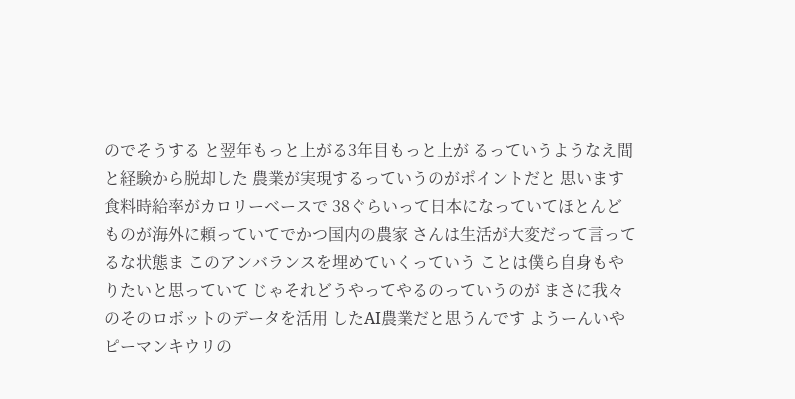のでそうする と翌年もっと上がる3年目もっと上が るっていうようなえ間と経験から脱却した 農業が実現するっていうのがポイントだと 思います食料時給率がカロリーベースで 38ぐらいって日本になっていてほとんど ものが海外に頼っていてでかつ国内の農家 さんは生活が大変だって言ってるな状態ま このアンバランスを埋めていくっていう ことは僕ら自身もやりたいと思っていて じゃそれどうやってやるのっていうのが まさに我々のそのロボットのデータを活用 したAI農業だと思うんです ようーんいやピーマンキウリの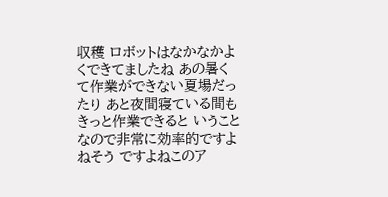収穫 ロボットはなかなかよくできてましたね あの暑くて作業ができない夏場だったり あと夜間寝ている間もきっと作業できると いうことなので非常に効率的ですよねそう ですよねこのア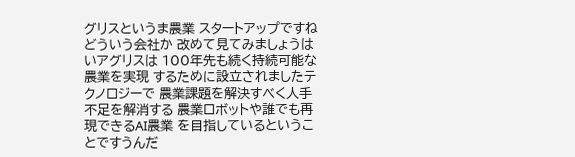グリスというま農業 スタートアップですねどういう会社か 改めて見てみましょうはいアグリスは 100年先も続く持続可能な農業を実現 するために設立されましたテクノロジーで 農業課題を解決すべく人手不足を解消する 農業ロボットや誰でも再現できるAI農業 を目指しているということですうんだ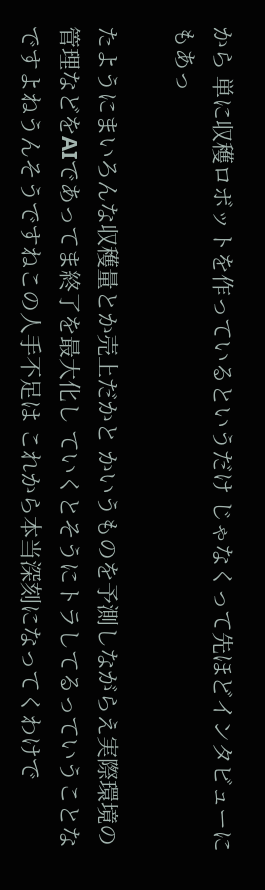から 単に収穫ロボットを作っているというだけ じゃなくって先ほどインタビューにもあっ

たようにまいろんな収穫量とか売上だかと かいうものを予測しながらえ実際環境の 管理などをAIであってま終了を最大化し ていくとそうにトラしてるっていうことな ですよねうんそうですねこの人手不足は これから本当深刻になってくわけで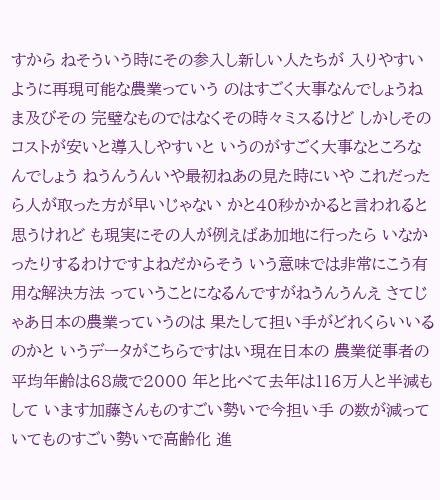すから ねそういう時にその参入し新しい人たちが 入りやすいように再現可能な農業っていう のはすごく大事なんでしょうねま及びその 完璧なものではなくその時々ミスるけど しかしそのコストが安いと導入しやすいと いうのがすごく大事なところなんでしょう ねうんうんいや最初ねあの見た時にいや これだったら人が取った方が早いじゃない かと40秒かかると言われると思うけれど も現実にその人が例えばあ加地に行ったら いなかったりするわけですよねだからそう いう意味では非常にこう有用な解決方法 っていうことになるんですがねうんうんえ さてじゃあ日本の農業っていうのは 果たして担い手がどれくらいいるのかと いうデータがこちらですはい現在日本の 農業従事者の平均年齢は68歳で2000 年と比べて去年は116万人と半減もして います加藤さんものすごい勢いで今担い手 の数が減っていてものすごい勢いで高齢化 進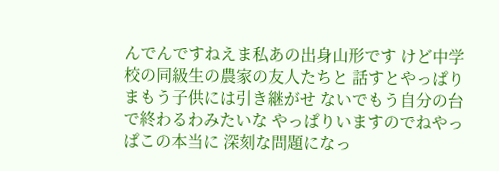んでんですねえま私あの出身山形です けど中学校の同級生の農家の友人たちと 話すとやっぱりまもう子供には引き継がせ ないでもう自分の台で終わるわみたいな やっぱりいますのでねやっぱこの本当に 深刻な問題になっ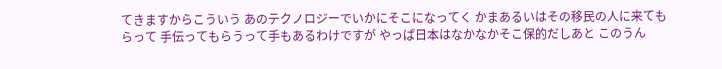てきますからこういう あのテクノロジーでいかにそこになってく かまあるいはその移民の人に来てもらって 手伝ってもらうって手もあるわけですが やっぱ日本はなかなかそこ保的だしあと このうん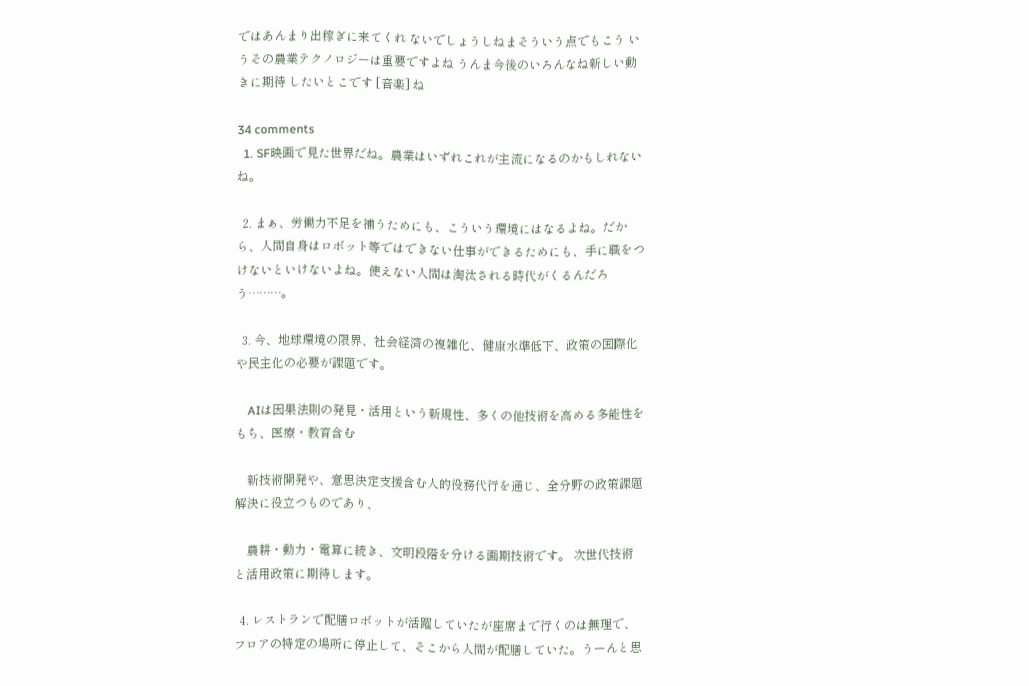ではあんまり出稼ぎに来てくれ ないでしょうしねまそういう点でもこう いうその農業テクノロジーは重要ですよね うんま今後のいろんなね新しい動きに期待 したいとこです [音楽] ね

34 comments
  1. SF映画で見た世界だね。農業はいずれこれが主流になるのかもしれないね。

  2. まぁ、労働力不足を補うためにも、こういう環境にはなるよね。だから、人間自身はロボット等ではできない仕事ができるためにも、手に職をつけないといけないよね。使えない人間は淘汰される時代がくるんだろう………。

  3. 今、地球環境の限界、社会経済の複雑化、健康水準低下、政策の国際化や民主化の必要が課題です。

    AIは因果法則の発見・活用という新規性、多くの他技術を高める多能性をもち、医療・教育含む

    新技術開発や、意思決定支援含む人的役務代行を通じ、全分野の政策課題解決に役立つものであり、

    農耕・動力・電算に続き、文明段階を分ける画期技術です。 次世代技術と活用政策に期待します。

  4. レストランで配膳ロボットが活躍していたが座席まで行くのは無理で、フロアの特定の場所に停止して、そこから人間が配膳していた。うーんと思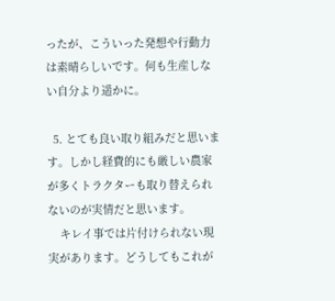ったが、こういった発想や行動力は素晴らしいです。何も生産しない自分より遥かに。

  5. とても良い取り組みだと思います。しかし経費的にも厳しい農家が多くトラクターも取り替えられないのが実情だと思います。
    キレイ事では片付けられない現実があります。どうしてもこれが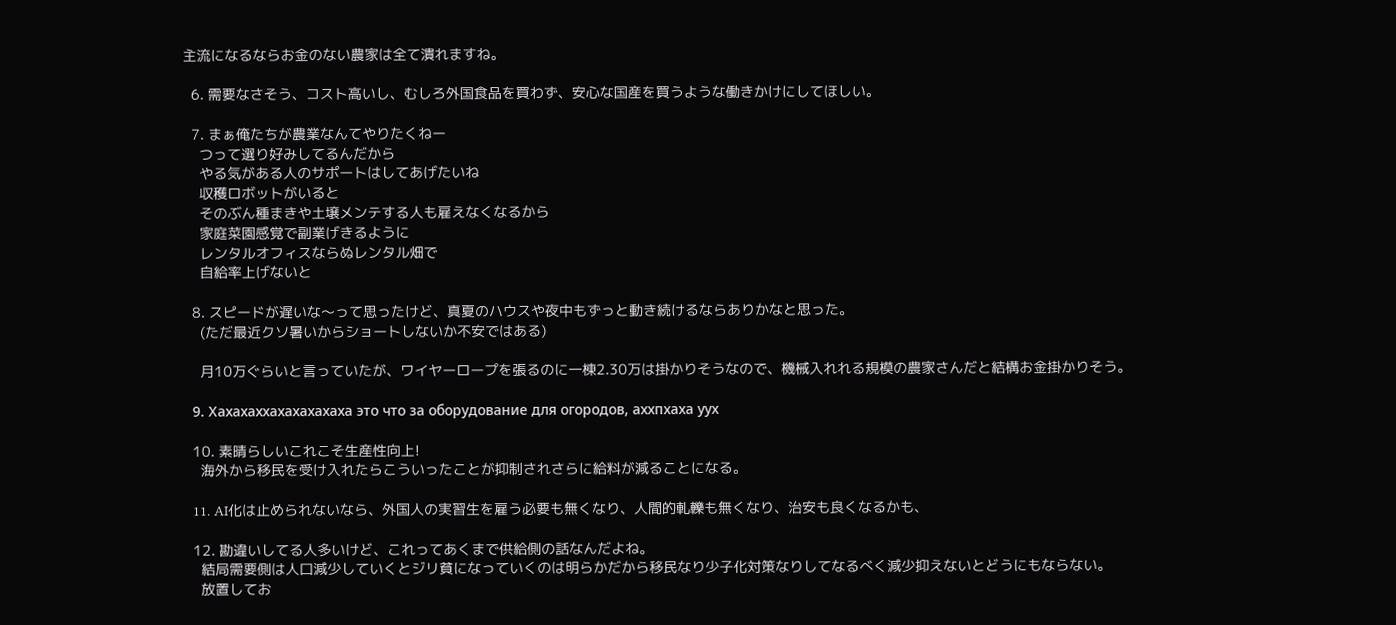主流になるならお金のない農家は全て潰れますね。

  6. 需要なさそう、コスト高いし、むしろ外国食品を買わず、安心な国産を買うような働きかけにしてほしい。

  7. まぁ俺たちが農業なんてやりたくねー
    つって選り好みしてるんだから
    やる気がある人のサポートはしてあげたいね
    収穫ロボットがいると
    そのぶん種まきや土壌メンテする人も雇えなくなるから
    家庭菜園感覚で副業げきるように
    レンタルオフィスならぬレンタル畑で
    自給率上げないと

  8. スピードが遅いな〜って思ったけど、真夏のハウスや夜中もずっと動き続けるならありかなと思った。
    (ただ最近クソ暑いからショートしないか不安ではある)

    月10万ぐらいと言っていたが、ワイヤーロープを張るのに一棟2.30万は掛かりそうなので、機械入れれる規模の農家さんだと結構お金掛かりそう。

  9. Хахахаххахахахахаха это что за оборудование для огородов, аххпхаха уух

  10. 素晴らしいこれこそ生産性向上!
    海外から移民を受け入れたらこういったことが抑制されさらに給料が減ることになる。

  11. AI化は止められないなら、外国人の実習生を雇う必要も無くなり、人間的軋轢も無くなり、治安も良くなるかも、

  12. 勘違いしてる人多いけど、これってあくまで供給側の話なんだよね。
    結局需要側は人口減少していくとジリ貧になっていくのは明らかだから移民なり少子化対策なりしてなるべく減少抑えないとどうにもならない。
    放置してお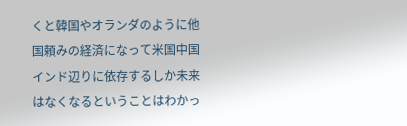くと韓国やオランダのように他国頼みの経済になって米国中国インド辺りに依存するしか未来はなくなるということはわかっ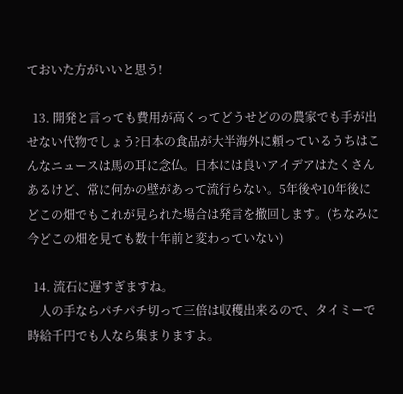ておいた方がいいと思う!

  13. 開発と言っても費用が高くってどうせどのの農家でも手が出せない代物でしょう?日本の食品が大半海外に頼っているうちはこんなニュースは馬の耳に念仏。日本には良いアイデアはたくさんあるけど、常に何かの壁があって流行らない。5年後や10年後にどこの畑でもこれが見られた場合は発言を撤回します。(ちなみに今どこの畑を見ても数十年前と変わっていない)

  14. 流石に遅すぎますね。
    人の手ならパチパチ切って三倍は収穫出来るので、タイミーで時給千円でも人なら集まりますよ。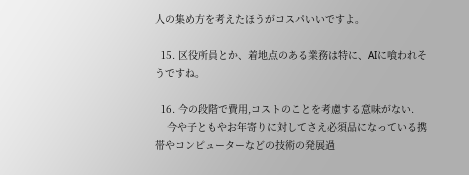人の集め方を考えたほうがコスパいいですよ。

  15. 区役所員とか、着地点のある業務は特に、AIに喰われそうですね。

  16. 今の段階で費用,コストのことを考慮する意味がない.
    今や子ともやお年寄りに対してさえ必須品になっている携帯やコンピューターなどの技術の発展過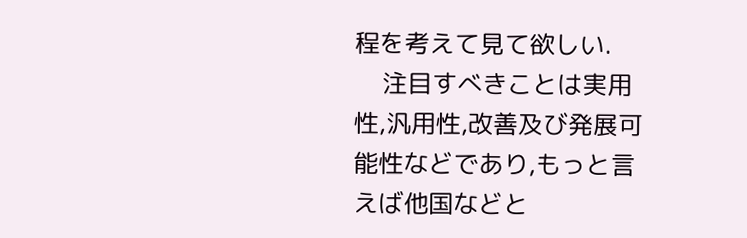程を考えて見て欲しい.
    注目すべきことは実用性,汎用性,改善及び発展可能性などであり,もっと言えば他国などと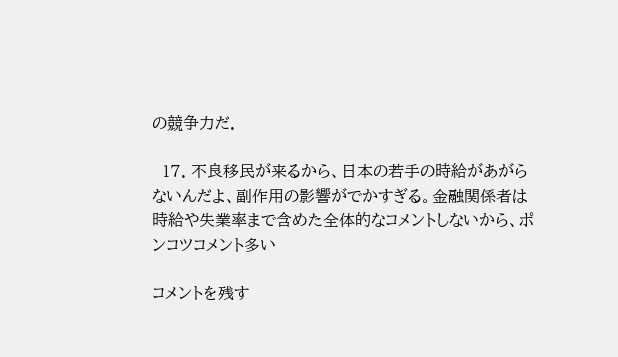の競争力だ.

  17. 不良移民が来るから、日本の若手の時給があがらないんだよ、副作用の影響がでかすぎる。金融関係者は時給や失業率まで含めた全体的なコメントしないから、ポンコツコメント多い

コメントを残す